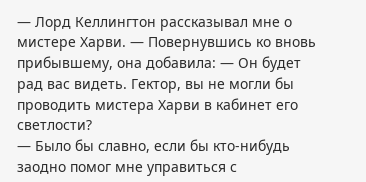— Лорд Келлингтон рассказывал мне о мистере Харви. — Повернувшись ко вновь прибывшему, она добавила: — Он будет рад вас видеть. Гектор, вы не могли бы проводить мистера Харви в кабинет его светлости?
— Было бы славно, если бы кто-нибудь заодно помог мне управиться с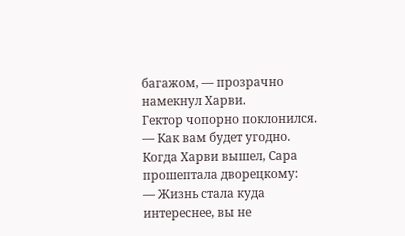багажом, — прозрачно намекнул Харви.
Гектор чопорно поклонился.
— Как вам будет угодно.
Когда Харви вышел, Сара прошептала дворецкому:
— Жизнь стала куда интереснее, вы не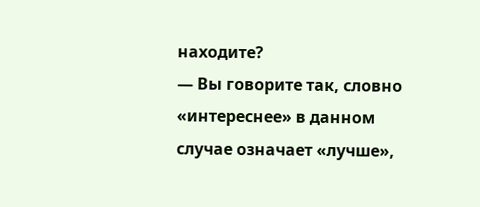находите?
— Вы говорите так, словно «интереснее» в данном случае означает «лучше»,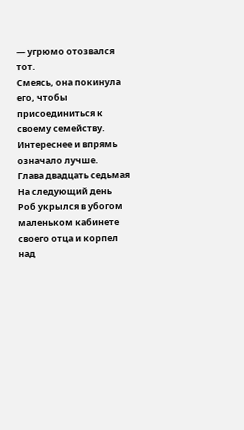— угрюмо отозвался тот.
Смеясь, она покинула его, чтобы присоединиться к своему семейству. Интереснее и впрямь означало лучше.
Глава двадцать седьмая
На следующий день Роб укрылся в убогом маленьком кабинете своего отца и корпел над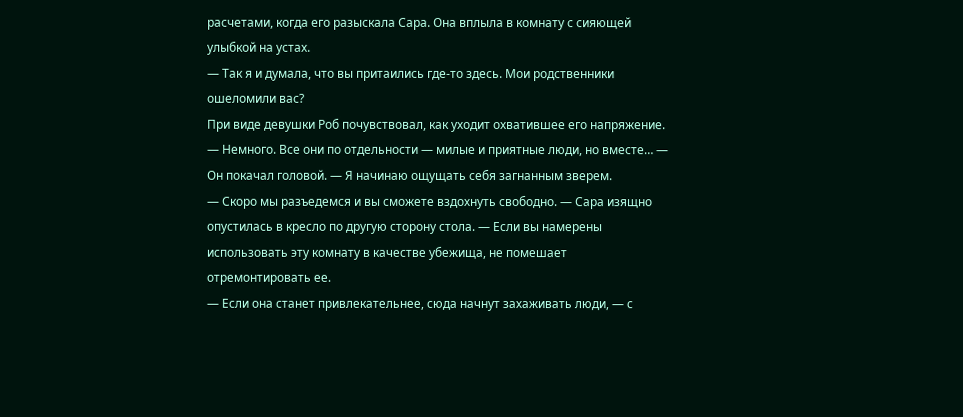расчетами, когда его разыскала Сара. Она вплыла в комнату с сияющей улыбкой на устах.
— Так я и думала, что вы притаились где-то здесь. Мои родственники ошеломили вас?
При виде девушки Роб почувствовал, как уходит охватившее его напряжение.
— Немного. Все они по отдельности — милые и приятные люди, но вместе… — Он покачал головой. — Я начинаю ощущать себя загнанным зверем.
— Скоро мы разъедемся и вы сможете вздохнуть свободно. — Сара изящно опустилась в кресло по другую сторону стола. — Если вы намерены использовать эту комнату в качестве убежища, не помешает отремонтировать ее.
— Если она станет привлекательнее, сюда начнут захаживать люди, — с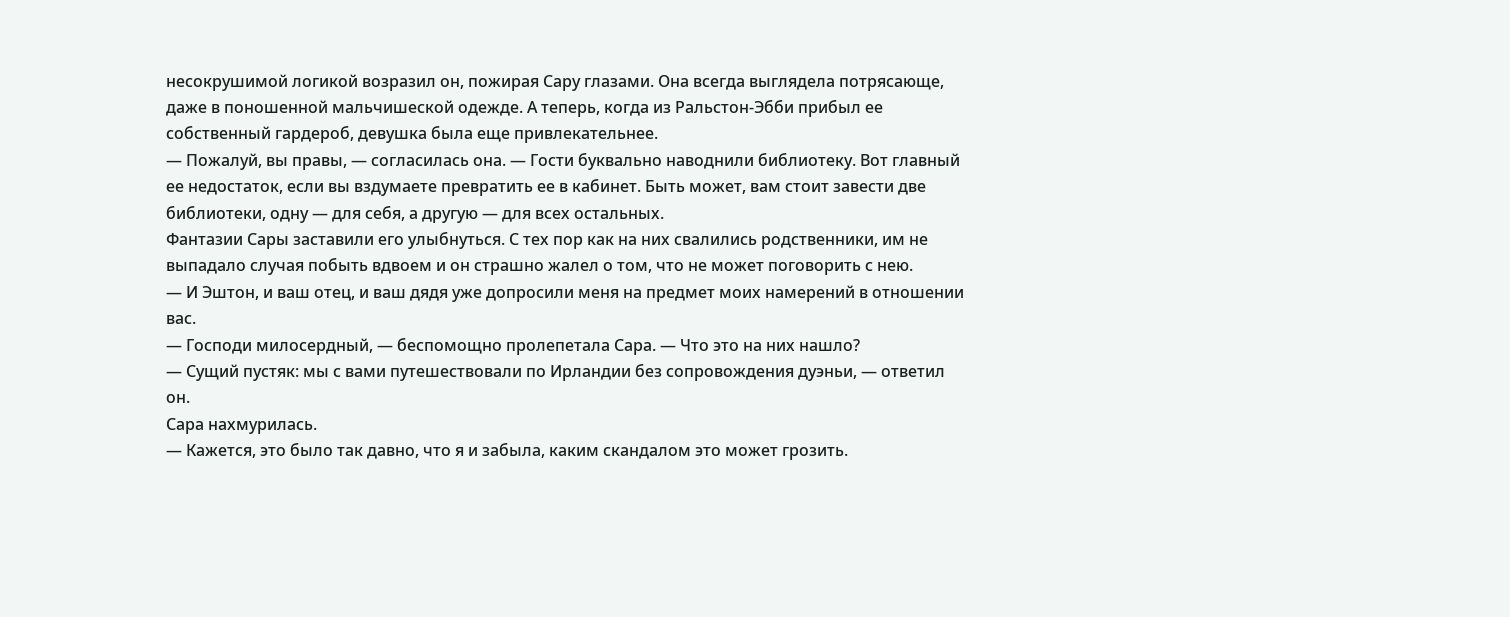несокрушимой логикой возразил он, пожирая Сару глазами. Она всегда выглядела потрясающе, даже в поношенной мальчишеской одежде. А теперь, когда из Ральстон-Эбби прибыл ее собственный гардероб, девушка была еще привлекательнее.
— Пожалуй, вы правы, — согласилась она. — Гости буквально наводнили библиотеку. Вот главный ее недостаток, если вы вздумаете превратить ее в кабинет. Быть может, вам стоит завести две библиотеки, одну — для себя, а другую — для всех остальных.
Фантазии Сары заставили его улыбнуться. С тех пор как на них свалились родственники, им не выпадало случая побыть вдвоем и он страшно жалел о том, что не может поговорить с нею.
— И Эштон, и ваш отец, и ваш дядя уже допросили меня на предмет моих намерений в отношении вас.
— Господи милосердный, — беспомощно пролепетала Сара. — Что это на них нашло?
— Сущий пустяк: мы с вами путешествовали по Ирландии без сопровождения дуэньи, — ответил он.
Сара нахмурилась.
— Кажется, это было так давно, что я и забыла, каким скандалом это может грозить.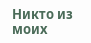Никто из моих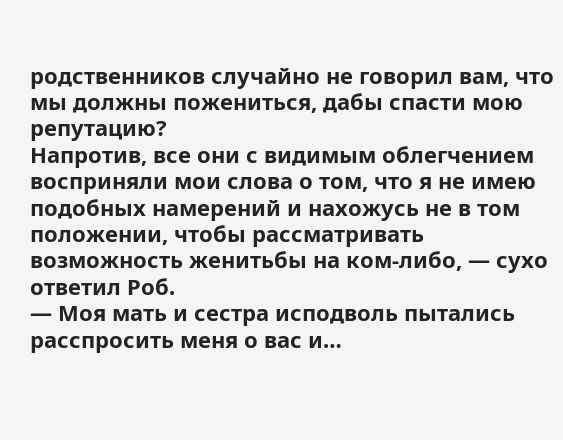родственников случайно не говорил вам, что мы должны пожениться, дабы спасти мою репутацию?
Напротив, все они с видимым облегчением восприняли мои слова о том, что я не имею подобных намерений и нахожусь не в том положении, чтобы рассматривать возможность женитьбы на ком-либо, — сухо ответил Роб.
— Моя мать и сестра исподволь пытались расспросить меня о вас и…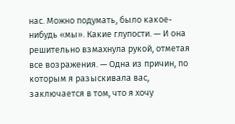нас. Можно подумать, было какое-нибудь «мы». Какие глупости. — И она решительно взмахнула рукой, отметая все возражения. — Одна из причин, по которым я разыскивала вас, заключается в том, что я хочу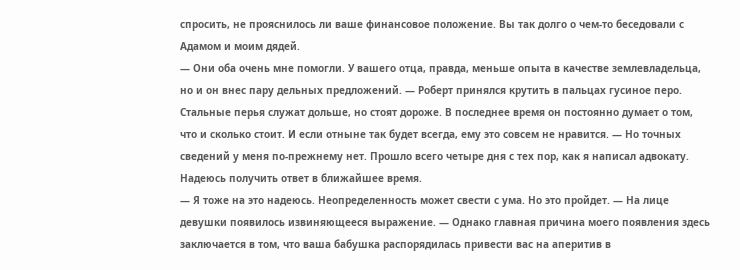спросить, не прояснилось ли ваше финансовое положение. Вы так долго о чем-то беседовали с Адамом и моим дядей.
— Они оба очень мне помогли. У вашего отца, правда, меньше опыта в качестве землевладельца, но и он внес пару дельных предложений. — Роберт принялся крутить в пальцах гусиное перо. Стальные перья служат дольше, но стоят дороже. В последнее время он постоянно думает о том, что и сколько стоит. И если отныне так будет всегда, ему это совсем не нравится. — Но точных сведений у меня по-прежнему нет. Прошло всего четыре дня с тех пор, как я написал адвокату. Надеюсь получить ответ в ближайшее время.
— Я тоже на это надеюсь. Неопределенность может свести с ума. Но это пройдет. — На лице девушки появилось извиняющееся выражение. — Однако главная причина моего появления здесь заключается в том, что ваша бабушка распорядилась привести вас на аперитив в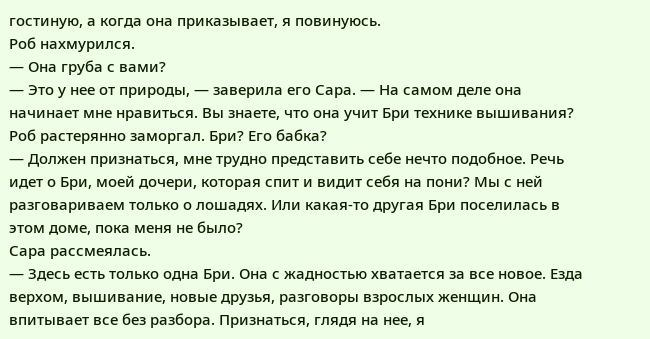гостиную, а когда она приказывает, я повинуюсь.
Роб нахмурился.
— Она груба с вами?
— Это у нее от природы, — заверила его Сара. — На самом деле она начинает мне нравиться. Вы знаете, что она учит Бри технике вышивания?
Роб растерянно заморгал. Бри? Его бабка?
— Должен признаться, мне трудно представить себе нечто подобное. Речь идет о Бри, моей дочери, которая спит и видит себя на пони? Мы с ней разговариваем только о лошадях. Или какая-то другая Бри поселилась в этом доме, пока меня не было?
Сара рассмеялась.
— Здесь есть только одна Бри. Она с жадностью хватается за все новое. Езда верхом, вышивание, новые друзья, разговоры взрослых женщин. Она впитывает все без разбора. Признаться, глядя на нее, я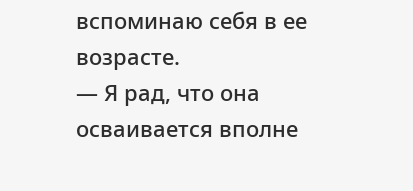вспоминаю себя в ее возрасте.
— Я рад, что она осваивается вполне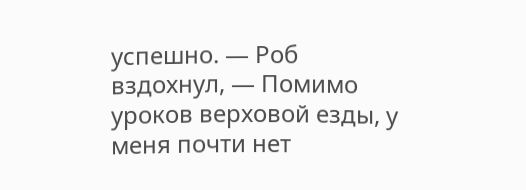успешно. — Роб вздохнул, — Помимо уроков верховой езды, у меня почти нет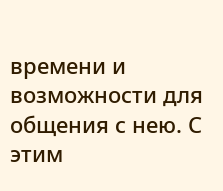времени и возможности для общения с нею. С этим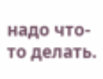надо что-то делать.